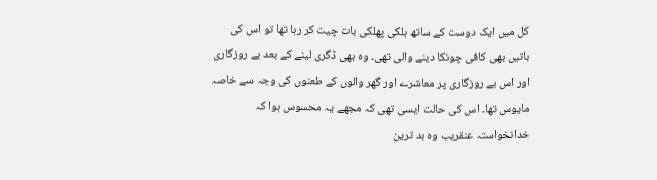کل میں ایک دوست کے ساتھ ہلکی پھلکی بات چیت کر رہا تھا تو اس کی باتیں بھی کافی چونکا دینے والی تھی۔ وہ بھی ڈگری لینے کے بعد بے روزگاری اور اس بے روزگاری پر معاشرے اور گھر والوں کے طعنوں کی وجہ سے خاصہ مایوس تھا۔ اس کی حالت ایسی تھی کہ مجھے یہ محسوس ہوا کہ خدانخواستہ عنقریب وہ بد ترین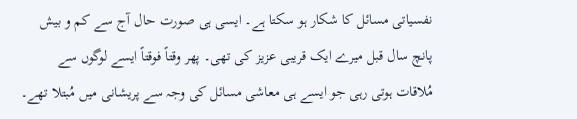نفسیاتی مسائل کا شکار ہو سکتا ہے۔ ایسی ہی صورت حال آج سے کم و بیش پانچ سال قبل میرے ایک قریبی عزیز کی تھی۔ پھر وقتاً فوقتاً ایسے لوگوں سے مُلاقات ہوتی رہی جو ایسے ہی معاشی مسائل کی وجہ سے پریشانی میں مُبتلا تھے۔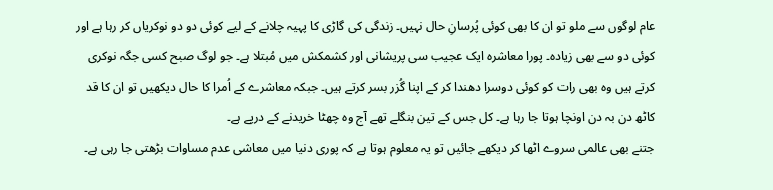عام لوگوں سے ملو تو ان کا بھی کوئی پُرسانِ حال نہیں۔ زندگی کی گاڑی کا پہیہ چلانے کے لیے کوئی دو دو نوکریاں کر رہا ہے اور کوئی دو سے بھی زیادہ۔ پورا معاشرہ ایک عجیب سی پریشانی اور کشمکش میں مُبتلا ہے۔ جو لوگ صبح کسی جگہ نوکری کرتے ہیں وہ بھی رات کو کوئی دوسرا دھندا کر کے اپنا گُزر بسر کرتے ہیں۔ جبکہ معاشرے کے اُمرا کا حال دیکھیں تو ان کا قد کاٹھ دن بہ دن اونچا ہوتا جا رہا ہے۔ کل جس کے تین بنگلے تھے آج وہ چھٹا خریدنے کے درپے ہے۔
جتنے بھی عالمی سروے اٹھا کر دیکھے جائیں تو یہ معلوم ہوتا ہے کہ پوری دنیا میں معاشی عدم مساوات بڑھتی جا رہی ہے۔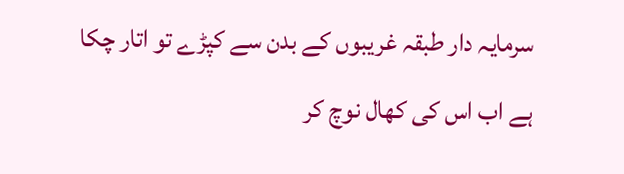سرمایہ دار طبقہ غریبوں کے بدن سے کپڑے تو اتار چکا ہے اب اس کی کھال نوچ کر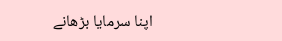اپنا سرمایا بڑھانے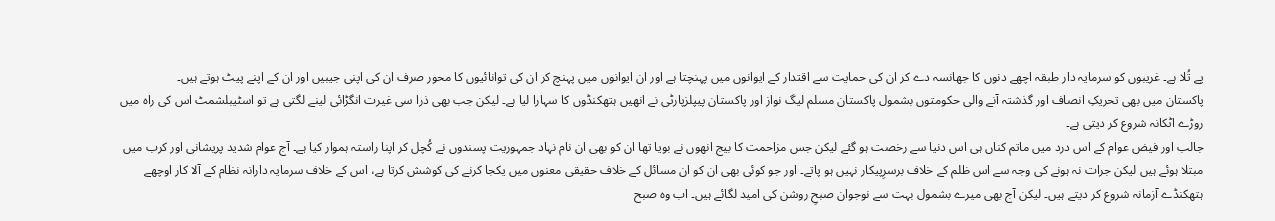پے تُلا ہے۔ غریبوں کو سرمایہ دار طبقہ اچھے دنوں کا جھانسہ دے کر ان کی حمایت سے اقتدار کے ایوانوں میں پہنچتا ہے اور ان ایوانوں میں پہنچ کر ان کی توانائیوں کا محور صرف ان کی اپنی جیبیں اور ان کے اپنے پیٹ ہوتے ہیں۔
پاکستان میں بھی تحریکِ انصاف اور گذشتہ آنے والی حکومتوں بشمول پاکستان مسلم لیگ نواز اور پاکستان پیپلزپارٹی نے انھیں ہتھکنڈوں کا سہارا لیا ہے۔ لیکن جب بھی ذرا سی غیرت انگڑائی لینے لگتی ہے تو اسٹیبلشمٹ اس کی راہ میں روڑے اٹکانہ شروع کر دیتی ہے۔
جالب اور فیض عوام کے اس درد میں ماتم کناں ہی اس دنیا سے رخصت ہو گئے لیکن جس مزاحمت کا بیج انھوں نے بویا تھا ان کو بھی ان نام نہاد جمہوریت پسندوں نے کُچل کر اپنا راستہ ہموار کیا ہے۔ آج عوام شدید پریشانی اور کرب میں مبتلا ہوئے ہیں لیکن جرات نہ ہونے کی وجہ سے اس ظلم کے خلاف برسرِپیکار نہیں ہو پاتے۔ اور جو کوئی بھی ان کو ان مسائل کے خلاف حقیقی معنوں میں یکجا کرنے کی کوشش کرتا ہے، اس کے خلاف سرمایہ دارانہ نظام کے آلا کار اوچھے ہتھکنڈے آزمانہ شروع کر دیتے ہیں۔ لیکن آج بھی میرے بشمول بہت سے نوجوان صبحِ روشن کی امید لگائے ہیں۔ اب وہ صبح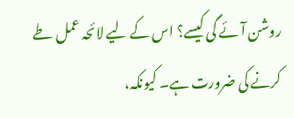روشن آئے گی کیسے؟ اس کے لیے لائحہ عمل طے کرنے کی ضرورت ہے۔ کیونکہ،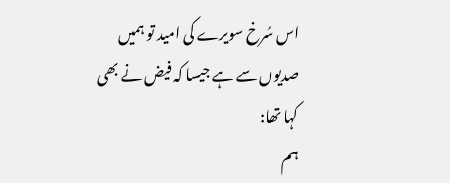اس سُرخ سویرے کی امید تو ہمیں صدیوں سے ہے جیسا کہ فیض نے بھی کہا تھا:
ہم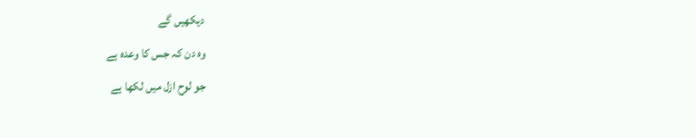دیکھیں گے
وہ دن کہ جس کا وعدہ ہے
جو لوح ازل میں لکھا ہے